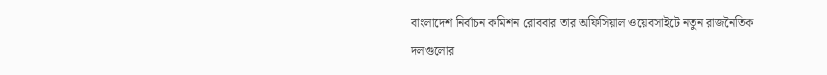বাংলাদেশ নির্বাচন কমিশন রোববার তার অফিসিয়াল ওয়েবসাইটে নতুন রাজনৈতিক দলগুলোর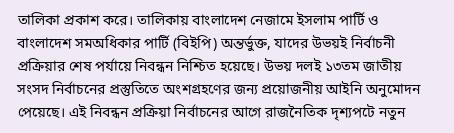তালিকা প্রকাশ করে। তালিকায় বাংলাদেশ নেজামে ইসলাম পার্টি ও বাংলাদেশ সমঅধিকার পার্টি (বিইপি) অন্তর্ভুক্ত, যাদের উভয়ই নির্বাচনী প্রক্রিয়ার শেষ পর্যায়ে নিবন্ধন নিশ্চিত হয়েছে। উভয় দলই ১৩তম জাতীয় সংসদ নির্বাচনের প্রস্তুতিতে অংশগ্রহণের জন্য প্রয়োজনীয় আইনি অনুমোদন পেয়েছে। এই নিবন্ধন প্রক্রিয়া নির্বাচনের আগে রাজনৈতিক দৃশ্যপটে নতুন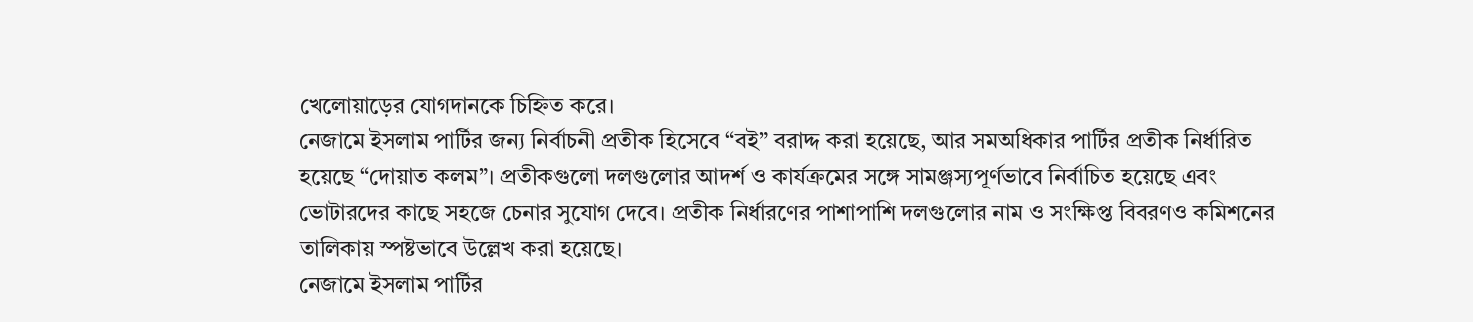খেলোয়াড়ের যোগদানকে চিহ্নিত করে।
নেজামে ইসলাম পার্টির জন্য নির্বাচনী প্রতীক হিসেবে “বই” বরাদ্দ করা হয়েছে, আর সমঅধিকার পার্টির প্রতীক নির্ধারিত হয়েছে “দোয়াত কলম”। প্রতীকগুলো দলগুলোর আদর্শ ও কার্যক্রমের সঙ্গে সামঞ্জস্যপূর্ণভাবে নির্বাচিত হয়েছে এবং ভোটারদের কাছে সহজে চেনার সুযোগ দেবে। প্রতীক নির্ধারণের পাশাপাশি দলগুলোর নাম ও সংক্ষিপ্ত বিবরণও কমিশনের তালিকায় স্পষ্টভাবে উল্লেখ করা হয়েছে।
নেজামে ইসলাম পার্টির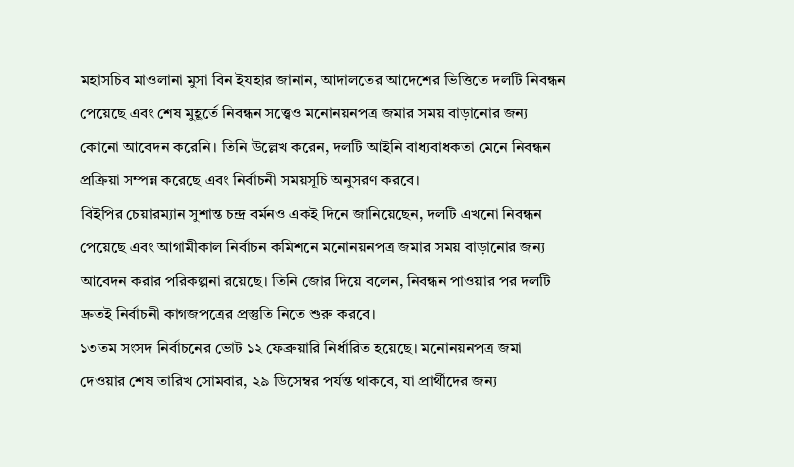মহাসচিব মাওলানা মুসা বিন ইযহার জানান, আদালতের আদেশের ভিত্তিতে দলটি নিবন্ধন পেয়েছে এবং শেষ মুহূর্তে নিবন্ধন সত্ত্বেও মনোনয়নপত্র জমার সময় বাড়ানোর জন্য কোনো আবেদন করেনি। তিনি উল্লেখ করেন, দলটি আইনি বাধ্যবাধকতা মেনে নিবন্ধন প্রক্রিয়া সম্পন্ন করেছে এবং নির্বাচনী সময়সূচি অনুসরণ করবে।
বিইপির চেয়ারম্যান সুশান্ত চন্দ্র বর্মনও একই দিনে জানিয়েছেন, দলটি এখনো নিবন্ধন পেয়েছে এবং আগামীকাল নির্বাচন কমিশনে মনোনয়নপত্র জমার সময় বাড়ানোর জন্য আবেদন করার পরিকল্পনা রয়েছে। তিনি জোর দিয়ে বলেন, নিবন্ধন পাওয়ার পর দলটি দ্রুতই নির্বাচনী কাগজপত্রের প্রস্তুতি নিতে শুরু করবে।
১৩তম সংসদ নির্বাচনের ভোট ১২ ফেব্রুয়ারি নির্ধারিত হয়েছে। মনোনয়নপত্র জমা দেওয়ার শেষ তারিখ সোমবার, ২৯ ডিসেম্বর পর্যন্ত থাকবে, যা প্রার্থীদের জন্য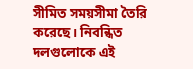সীমিত সময়সীমা তৈরি করেছে। নিবন্ধিত দলগুলোকে এই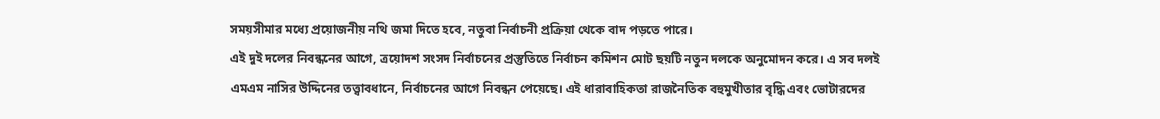সময়সীমার মধ্যে প্রয়োজনীয় নথি জমা দিতে হবে, নতুবা নির্বাচনী প্রক্রিয়া থেকে বাদ পড়তে পারে।
এই দুই দলের নিবন্ধনের আগে, ত্রয়োদশ সংসদ নির্বাচনের প্রস্তুতিতে নির্বাচন কমিশন মোট ছয়টি নতুন দলকে অনুমোদন করে। এ সব দলই এমএম নাসির উদ্দিনের তত্ত্বাবধানে, নির্বাচনের আগে নিবন্ধন পেয়েছে। এই ধারাবাহিকতা রাজনৈতিক বহুমুখীতার বৃদ্ধি এবং ভোটারদের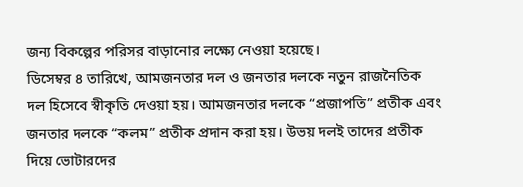জন্য বিকল্পের পরিসর বাড়ানোর লক্ষ্যে নেওয়া হয়েছে।
ডিসেম্বর ৪ তারিখে, আমজনতার দল ও জনতার দলকে নতুন রাজনৈতিক দল হিসেবে স্বীকৃতি দেওয়া হয়। আমজনতার দলকে “প্রজাপতি” প্রতীক এবং জনতার দলকে “কলম” প্রতীক প্রদান করা হয়। উভয় দলই তাদের প্রতীক দিয়ে ভোটারদের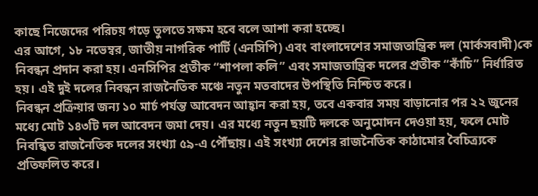কাছে নিজেদের পরিচয় গড়ে তুলতে সক্ষম হবে বলে আশা করা হচ্ছে।
এর আগে, ১৮ নভেম্বর, জাতীয় নাগরিক পার্টি (এনসিপি) এবং বাংলাদেশের সমাজতান্ত্রিক দল (মার্কসবাদী)কে নিবন্ধন প্রদান করা হয়। এনসিপির প্রতীক “শাপলা কলি” এবং সমাজতান্ত্রিক দলের প্রতীক “কাঁচি” নির্ধারিত হয়। এই দুই দলের নিবন্ধন রাজনৈতিক মঞ্চে নতুন মতবাদের উপস্থিতি নিশ্চিত করে।
নিবন্ধন প্রক্রিয়ার জন্য ১০ মার্চ পর্যন্ত আবেদন আহ্বান করা হয়, তবে একবার সময় বাড়ানোর পর ২২ জুনের মধ্যে মোট ১৪৩টি দল আবেদন জমা দেয়। এর মধ্যে নতুন ছয়টি দলকে অনুমোদন দেওয়া হয়, ফলে মোট নিবন্ধিত রাজনৈতিক দলের সংখ্যা ৫৯-এ পৌঁছায়। এই সংখ্যা দেশের রাজনৈতিক কাঠামোর বৈচিত্র্যকে প্রতিফলিত করে।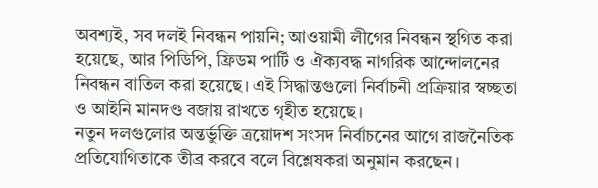অবশ্যই, সব দলই নিবন্ধন পায়নি; আওয়ামী লীগের নিবন্ধন স্থগিত করা হয়েছে, আর পিডিপি, ফ্রিডম পার্টি ও ঐক্যবদ্ধ নাগরিক আন্দোলনের নিবন্ধন বাতিল করা হয়েছে। এই সিদ্ধান্তগুলো নির্বাচনী প্রক্রিয়ার স্বচ্ছতা ও আইনি মানদণ্ড বজায় রাখতে গৃহীত হয়েছে।
নতুন দলগুলোর অন্তর্ভুক্তি ত্রয়োদশ সংসদ নির্বাচনের আগে রাজনৈতিক প্রতিযোগিতাকে তীব্র করবে বলে বিশ্লেষকরা অনুমান করছেন।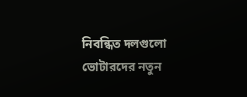নিবন্ধিত দলগুলো ভোটারদের নতুন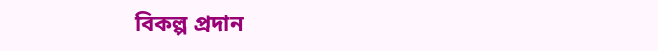বিকল্প প্রদান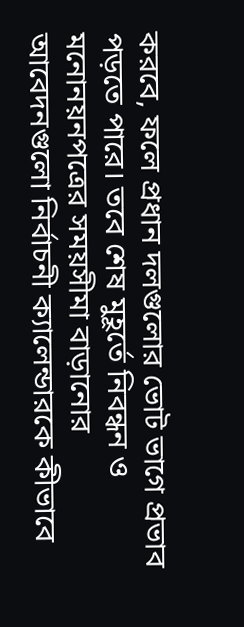করবে, ফলে প্রধান দলগুলোর ভোট ভাগে প্রভাব পড়তে পারে। তবে শেষ মুহূর্তে নিবন্ধন ও মনোনয়নপত্রের সময়সীমা বাড়ানোর আবেদনগুলো নির্বাচনী ক্যালেন্ডারকে কীভাবে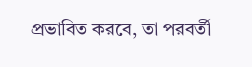প্রভাবিত করবে, তা পরবর্তী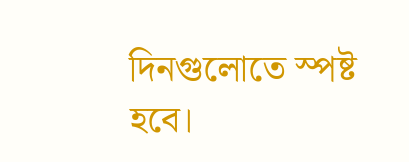দিনগুলোতে স্পষ্ট হবে।